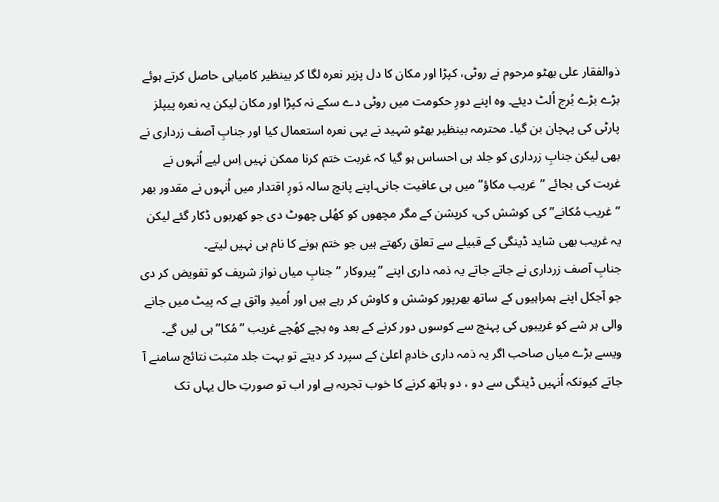ذوالفقار علی بھٹو مرحوم نے روٹی، کپڑا اور مکان کا دل پزیر نعرہ لگا کر بینظیر کامیابی حاصل کرتے ہوئے بڑے بڑے بُرج اُلٹ دیئے۔ وہ اپنے دورِ حکومت میں روٹی دے سکے نہ کپڑا اور مکان لیکن یہ نعرہ پیپلز پارٹی کی پہچان بن گیا۔ محترمہ بینظیر بھٹو شہید نے یہی نعرہ استعمال کیا اور جنابِ آصف زرداری نے بھی لیکن جنابِ زرداری کو جلد ہی احساس ہو گیا کہ غربت ختم کرنا ممکن نہیں اِس لیے اُنہوں نے غربت کی بجائے ”غریب مکاؤ” میں ہی عافیت جانی۔اپنے پانچ سالہ دَورِ اقتدار میں اُنہوں نے مقدور بھر ”غریب مُکانے” کی کوشش کی، کرپشن کے مگر مچھوں کو کھُلی چھوٹ دی جو کھربوں ڈکار گئے لیکن یہ غریب بھی شاید ڈینگی کے قبیلے سے تعلق رکھتے ہیں جو ختم ہونے کا نام ہی نہیں لیتے۔
جنابِ آصف زرداری نے جاتے جاتے یہ ذمہ داری اپنے ”پیروکار ” جنابِ میاں نواز شریف کو تفویض کر دی جو آجکل اپنے ہمراہیوں کے ساتھ بھرپور کوشش و کاوش کر رہے ہیں اور اُمیدِ واثق ہے کہ پیٹ میں جانے والی ہر شے کو غریبوں کی پہنچ سے کوسوں دور کرنے کے بعد وہ بچے کھُچے غریب ”مُکا” ہی لیں گے۔ ویسے بڑے میاں صاحب اگر یہ ذمہ داری خادمِ اعلیٰ کے سپرد کر دیتے تو بہت جلد مثبت نتائج سامنے آ جاتے کیونکہ اُنہیں ڈینگی سے دو ، دو ہاتھ کرنے کا خوب تجربہ ہے اور اب تو صورتِ حال یہاں تک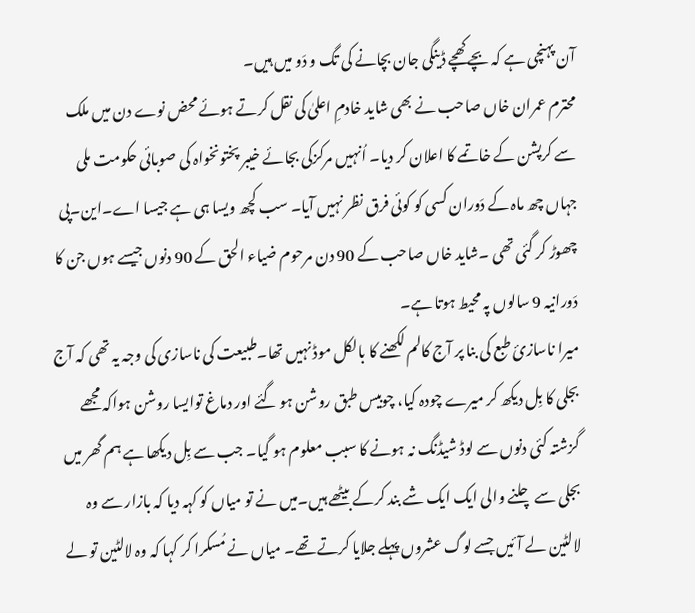آن پہنچی ہے کہ بچے کھچے ڈینگی جان بچانے کی تگ و دَو میں ہیں۔
محترم عمران خاں صاحب نے بھی شاید خادمِ اعلیٰ کی نقل کرتے ہوئے محض نوے دن میں ملک سے کرپشن کے خاتمے کا اعلان کر دیا۔ اُنہیں مرکزکی بجائے خیبر پختونخواہ کی صوبائی حکومت ملی جہاں چھ ماہ کے دَوران کسی کو کوئی فرق نظر نہیں آیا۔ سب کچھ ویسا ہی ہے جیسا اے۔این۔پی چھوڑ کر گئی تھی ۔شاید خاں صاحب کے 90 دن مرحوم ضیاء الحق کے 90 دنوں جیسے ہوں جن کا دَورانیہ 9 سالوں پہ محیط ہوتا ہے۔
میرا ناسازیٔ طبع کی بنا پر آج کالم لکھنے کا بالکل موڈ نہیں تھا۔طبیعت کی ناسازی کی وجہ یہ تھی کہ آج بجلی کا بِل دیکھ کر میرے چودہ کیا، چوبیس طبق روشن ہو گئے اور دماغ توایسا روشن ہواکہ مجھے گزشتہ کئی دنوں سے لوڈ شیڈنگ نہ ہونے کا سبب معلوم ہو گیا۔ جب سے بِل دیکھا ہے ہم گھر میں بجلی سے چلنے والی ایک ایک شے بند کرکے بیٹھے ہیں۔میں نے تو میاں کو کہہ دیا کہ بازار سے وہ لالٹین لے آئیں جسے لوگ عشروں پہلے جلایا کرتے تھے۔ میاں نے مُسکرا کر کہا کہ وہ لالٹین تو لے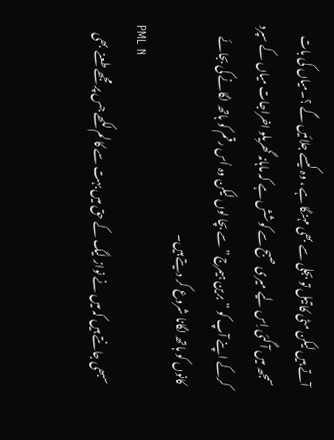آتے ہیں لیکن مٹی کا تیل تو بجلی سے بھی مہنگا ہے ، وہ کیسے جلائیں گے ؟۔میاں کی بات سمجھ میں آ گئی اِس لیے میری صبح سے کوشش ہے کہ ماہانہ گھریلو اخراجات میاں کے سپرد کرکے اپنے آپ کو ”برین ہیمرج” سے بچا لوں لیکن وہ اُس رقم کو ہاتھ لگانے کی بجائے کانوں کو ہاتھ لگانا شروع کر دیتے ہیں۔
PML N
سبھی جانتے ہیں کہ میں نے نواز لیگ کے حق میں بہت سے کالم لکھے جس پر مجھے طعنے بھی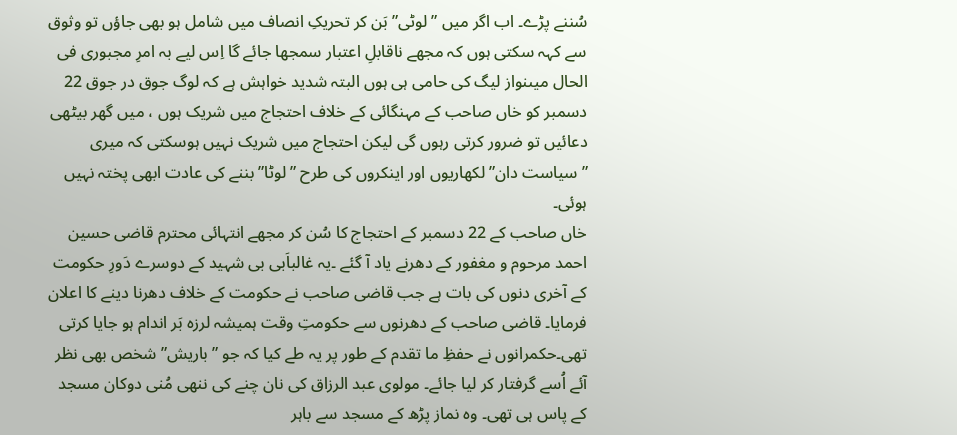سُننے پڑے۔ اب اگر میں ”لوٹی” بَن کر تحریکِ انصاف میں شامل ہو بھی جاؤں تو وثوق سے کہہ سکتی ہوں کہ مجھے ناقابلِ اعتبار سمجھا جائے گا اِس لیے بہ امرِ مجبوری فی الحال میںنواز لیگ کی حامی ہی ہوں البتہ شدید خواہش ہے کہ لوگ جوق در جوق 22 دسمبر کو خاں صاحب کے مہنگائی کے خلاف احتجاج میں شریک ہوں ، میں گھر بیٹھی دعائیں تو ضرور کرتی رہوں گی لیکن احتجاج میں شریک نہیں ہوسکتی کہ میری ”سیاست دان” لکھاریوں اور اینکروں کی طرح ”لوٹا” بننے کی عادت ابھی پختہ نہیں ہوئی۔
خاں صاحب کے 22 دسمبر کے احتجاج کا سُن کر مجھے انتہائی محترم قاضی حسین احمد مرحوم و مغفور کے دھرنے یاد آ گئے ۔یہ غالباَبی بی شہید کے دوسرے دَورِ حکومت کے آخری دنوں کی بات ہے جب قاضی صاحب نے حکومت کے خلاف دھرنا دینے کا اعلان فرمایا۔ قاضی صاحب کے دھرنوں سے حکومتِ وقت ہمیشہ لرزہ بَر اندام ہو جایا کرتی تھی۔حکمرانوں نے حفظِ ما تقدم کے طور پر یہ طے کیا کہ جو ”باریش” شخص بھی نظر آئے اُسے گرفتار کر لیا جائے۔ مولوی عبد الرزاق کی نان چنے کی ننھی مُنی دوکان مسجد کے پاس ہی تھی۔ وہ نماز پڑھ کے مسجد سے باہر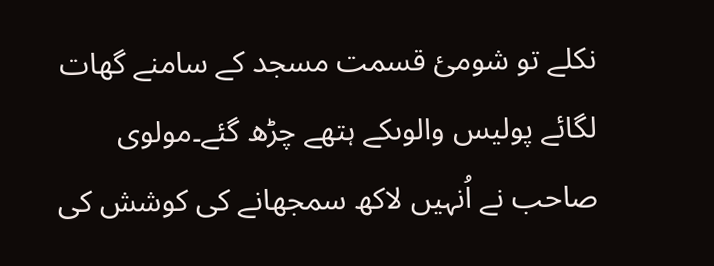نکلے تو شومیٔ قسمت مسجد کے سامنے گھات لگائے پولیس والوںکے ہتھے چڑھ گئے۔مولوی صاحب نے اُنہیں لاکھ سمجھانے کی کوشش کی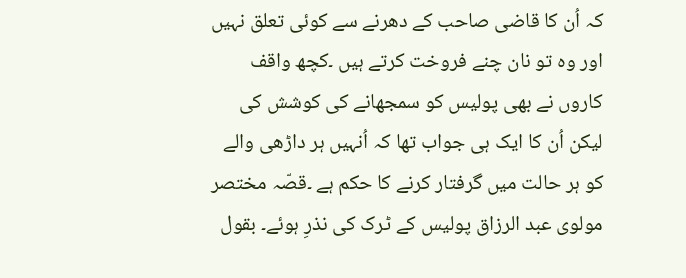کہ اُن کا قاضی صاحب کے دھرنے سے کوئی تعلق نہیں اور وہ تو نان چنے فروخت کرتے ہیں ۔کچھ واقف کاروں نے بھی پولیس کو سمجھانے کی کوشش کی لیکن اُن کا ایک ہی جواب تھا کہ اُنہیں ہر داڑھی والے کو ہر حالت میں گرفتار کرنے کا حکم ہے ۔قصّہ مختصر مولوی عبد الرزاق پولیس کے ٹرک کی نذرِ ہوئے۔ بقول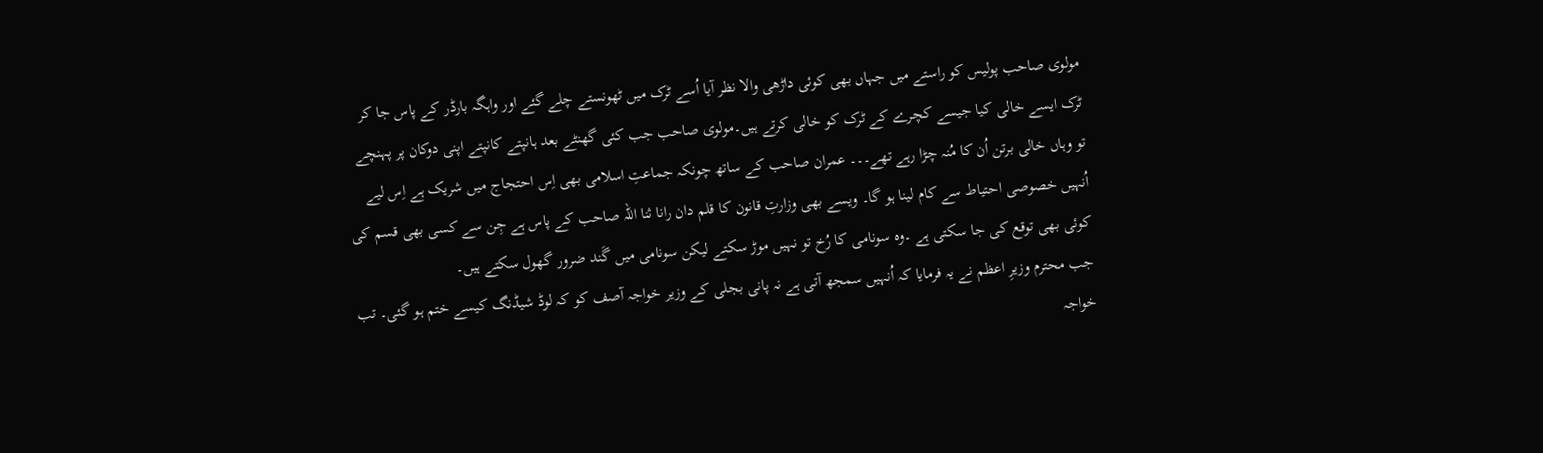مولوی صاحب پولیس کو راستے میں جہاں بھی کوئی داڑھی والا نظر آیا اُسے ٹرک میں ٹھونستے چلے گئے اور واہگہ بارڈر کے پاس جا کر ٹرک ایسے خالی کیا جیسے کچرے کے ٹرک کو خالی کرتے ہیں۔مولوی صاحب جب کئی گھنٹے بعد ہانپتے کانپتے اپنی دوکان پر پہنچے تو وہاں خالی برتن اُن کا مُنہ چڑا رہے تھے۔۔۔ عمران صاحب کے ساتھ چونکہ جماعتِ اسلامی بھی اِس احتجاج میں شریک ہے اِس لیے اُنہیں خصوصی احتیاط سے کام لینا ہو گا۔ ویسے بھی وزارتِ قانون کا قلم دان رانا ثنا اللہ صاحب کے پاس ہے جِن سے کسی بھی قسم کی کوئی بھی توقع کی جا سکتی ہے ۔وہ سونامی کا رُخ تو نہیں موڑ سکتے لیکن سونامی میں گَند ضرور گھول سکتے ہیں۔
جب محترم وزیرِ اعظم نے یہ فرمایا کہ اُنہیں سمجھ آتی ہے نہ پانی بجلی کے وزیر خواجہ آصف کو کہ لوڈ شیڈنگ کیسے ختم ہو گئی۔ تب خواجہ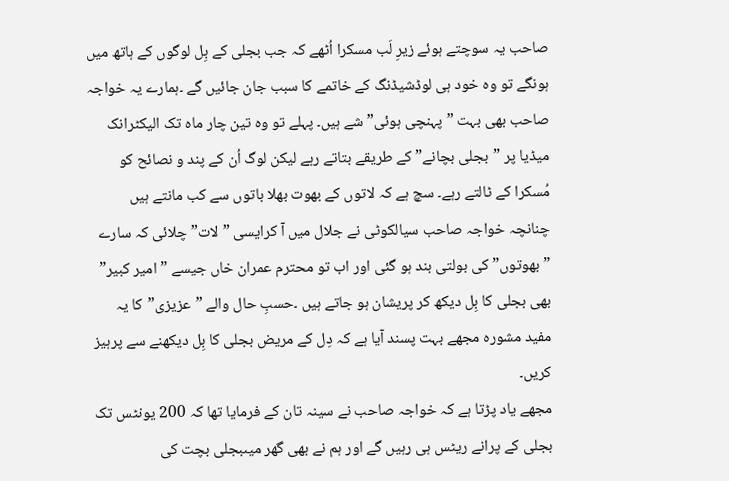صاحب یہ سوچتے ہوئے زیرِ لَب مسکرا اُٹھے کہ جب بجلی کے بِل لوگوں کے ہاتھ میں ہونگے تو وہ خود ہی لوڈشیڈنگ کے خاتمے کا سبب جان جائیں گے ۔ہمارے یہ خواجہ صاحب بھی بہت ”پہنچی ہوئی” شے ہیں۔ پہلے تو وہ تین چار ماہ تک الیکٹرانک میڈیا پر ”بجلی بچانے” کے طریقے بتاتے رہے لیکن لوگ اُن کے پند و نصائح کو مُسکرا کے ٹالتے رہے۔ سچ ہے کہ لاتوں کے بھوت بھلا باتوں سے کب مانتے ہیں چنانچہ خواجہ صاحب سیالکوٹی نے جلال میں آ کرایسی ”لات” چلائی کہ سارے ”بھوتوں” کی بولتی بند ہو گئی اور اب تو محترم عمران خاں جیسے ”امیر کبیر” بھی بجلی کا بِل دیکھ کر پریشان ہو جاتے ہیں ۔حسبِ حال والے ”عزیزی”کا یہ مفید مشورہ مجھے بہت پسند آیا ہے کہ دِل کے مریض بجلی کا بِل دیکھنے سے پرہیز کریں۔
مجھے یاد پڑتا ہے کہ خواجہ صاحب نے سینہ تان کے فرمایا تھا کہ 200 یونٹس تک بجلی کے پرانے ریٹس ہی رہیں گے اور ہم نے بھی گھر میںبجلی بچت کی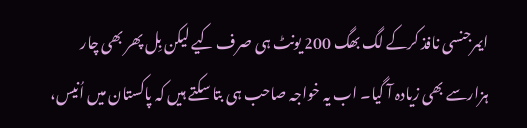ایمرجنسی نافذ کرکے لگ بھگ 200 یونٹ ہی صرف کیے لیکن بِل پھر بھی چار ہزارسے بھی زیادہ آ گیا۔ اب یہ خواجہ صاحب ہی بتا سکتے ہیں کہ پاکستان میں اُنیس،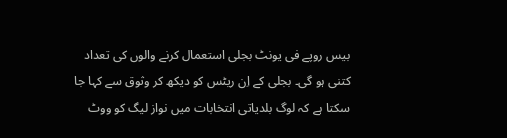بیس روپے فی یونٹ بجلی استعمال کرنے والوں کی تعداد کتنی ہو گی۔ بجلی کے اِن ریٹس کو دیکھ کر وثوق سے کہا جا سکتا ہے کہ لوگ بلدیاتی انتخابات میں نواز لیگ کو ووٹ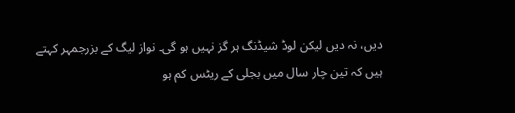دیں، نہ دیں لیکن لوڈ شیڈنگ ہر گز نہیں ہو گی۔ نواز لیگ کے بزرجمہر کہتے ہیں کہ تین چار سال میں بجلی کے ریٹس کم ہو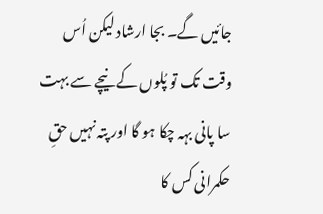جائیں گے۔ بجا ارشاد لیکن اُس وقت تک تو پُلوں کے نیچے سے بہت سا پانی بہہ چکا ہو گا اور پتہ نہیں حقِ حکمرانی کس کا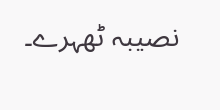نصیبہ ٹھہرے۔